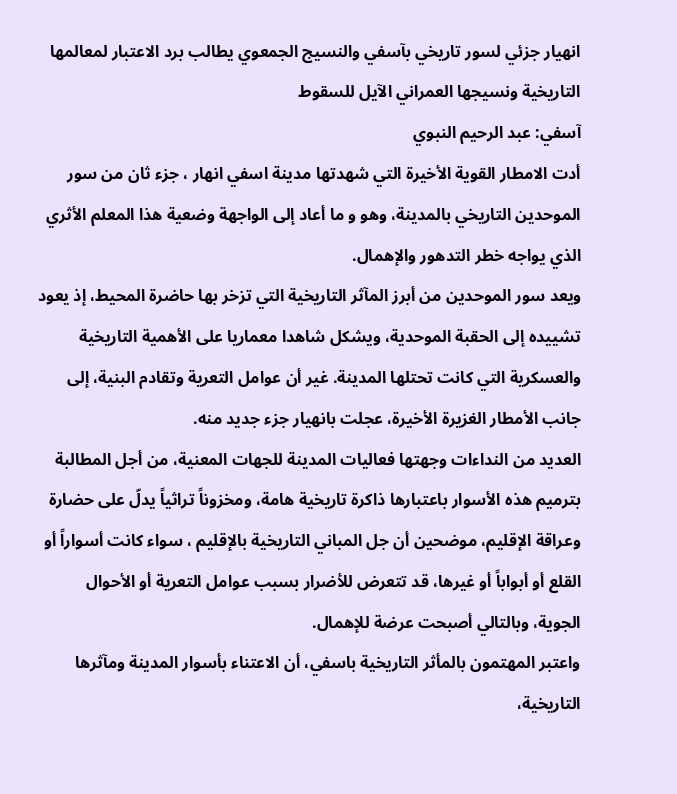انهيار جزئي لسور تاريخي بآسفي والنسيج الجمعوي يطالب برد الاعتبار لمعالمها التاريخية ونسيجها العمراني الآيل للسقوط
آسفي: عبد الرحيم النبوي
أدت الامطار القوية الأخيرة التي شهدتها مدينة اسفي انهار ، جزء ثان من سور الموحدين التاريخي بالمدينة، وهو و ما أعاد إلى الواجهة وضعية هذا المعلم الأثري الذي يواجه خطر التدهور والإهمال.
ويعد سور الموحدين من أبرز المآثر التاريخية التي تزخر بها حاضرة المحيط، إذ يعود تشييده إلى الحقبة الموحدية، ويشكل شاهدا معماريا على الأهمية التاريخية والعسكرية التي كانت تحتلها المدينة. غير أن عوامل التعرية وتقادم البنية، إلى جانب الأمطار الغزيرة الأخيرة، عجلت بانهيار جزء جديد منه.
العديد من النداءات وجهتها فعاليات المدينة للجهات المعنية، من أجل المطالبة بترميم هذه الأسوار باعتبارها ذاكرة تاريخية هامة، ومخزوناً تراثياً يدلّ على حضارة وعراقة الإقليم، موضحين أن جل المباني التاريخية بالإقليم ، سواء كانت أسواراً أو القلع أو أبواباً أو غيرها، قد تتعرض للأضرار بسبب عوامل التعرية أو الأحوال الجوية، وبالتالي أصبحت عرضة للإهمال.
واعتبر المهتمون بالمأثر التاريخية باسفي، أن الاعتناء بأسوار المدينة ومآثرها التاريخية،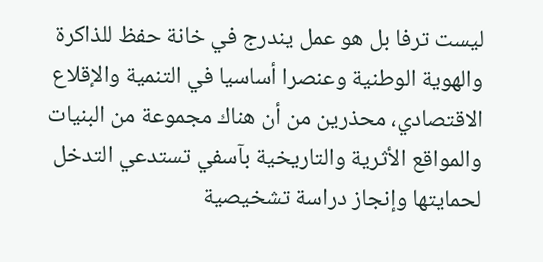ليست ترفا بل هو عمل يندرج في خانة حفظ للذاكرة والهوية الوطنية وعنصرا أساسيا في التنمية والإقلاع الاقتصادي، محذرين من أن هناك مجموعة من البنيات والمواقع الأثرية والتاريخية بآسفي تستدعي التدخل لحمايتها وإنجاز دراسة تشخيصية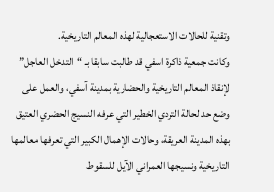وتقنية للحالات الاستعجالية لهذه المعالم التاريخية.
وكانت جمعية ذاكرة اسفي قد طالبت سابقا بـ “التدخل العاجل” لإنقاذ المعالم التاريخية والحضارية بمدينة آسفي، والعمل على وضع حد لحالة التردي الخطير التي عرفه النسيج الحضري العتيق بهذه المدينة العريقة، وحالات الإهمال الكبير التي تعرفها معالمها التاريخية ونسيجها العمراني الآيل للسقوط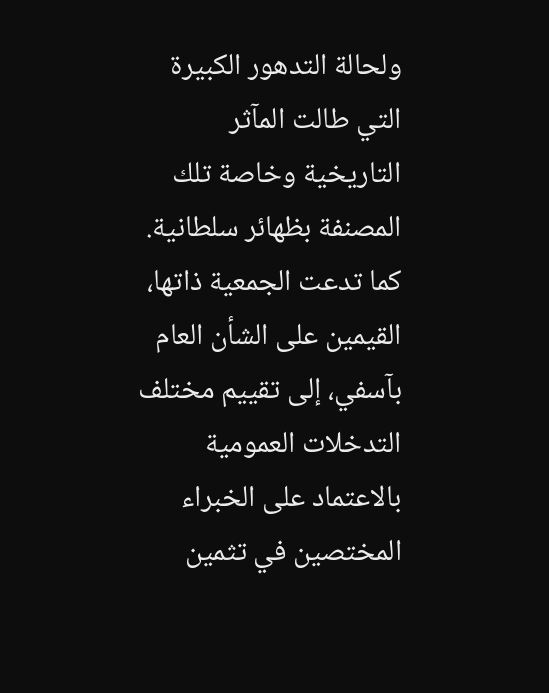ولحالة التدهور الكبيرة التي طالت المآثر التاريخية وخاصة تلك المصنفة بظهائر سلطانية.
كما تدعت الجمعية ذاتها، القيمين على الشأن العام بآسفي، إلى تقييم مختلف التدخلات العمومية بالاعتماد على الخبراء المختصين في تثمين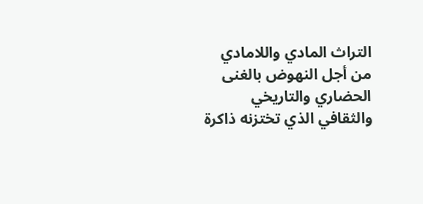التراث المادي واللامادي من أجل النهوض بالغنى الحضاري والتاريخي والثقافي الذي تختزنه ذاكرة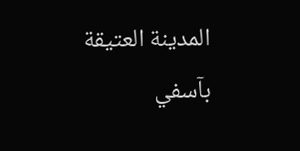المدينة العتيقة بآسفي